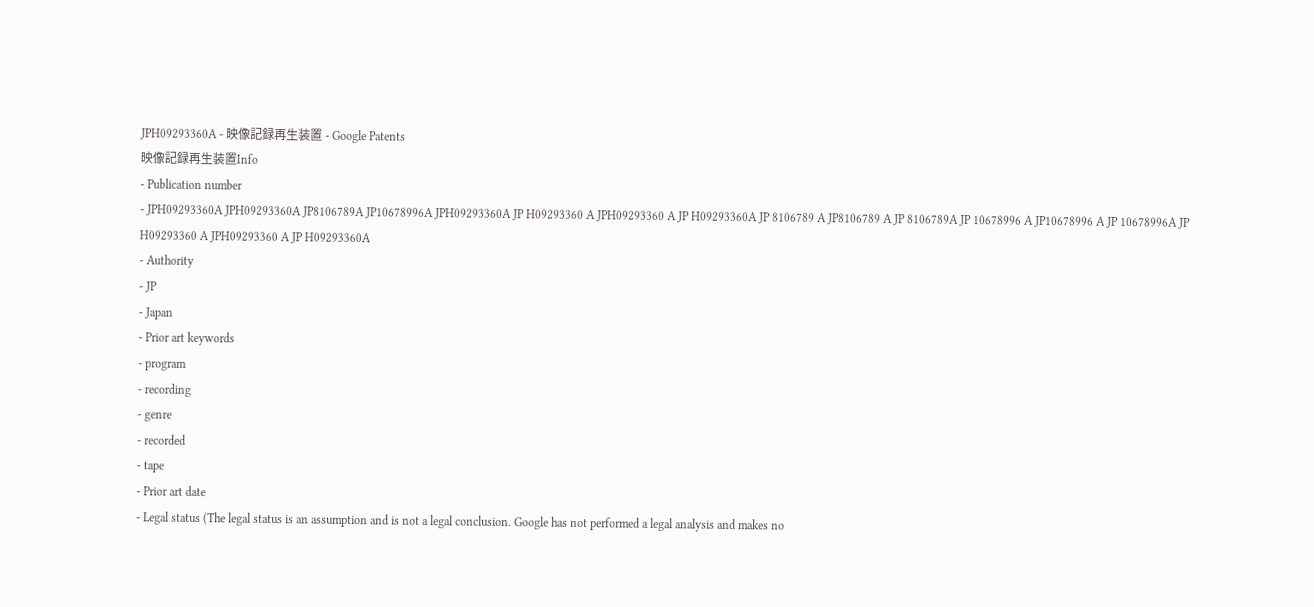JPH09293360A - 映像記録再生装置 - Google Patents
映像記録再生装置Info
- Publication number
- JPH09293360A JPH09293360A JP8106789A JP10678996A JPH09293360A JP H09293360 A JPH09293360 A JP H09293360A JP 8106789 A JP8106789 A JP 8106789A JP 10678996 A JP10678996 A JP 10678996A JP H09293360 A JPH09293360 A JP H09293360A
- Authority
- JP
- Japan
- Prior art keywords
- program
- recording
- genre
- recorded
- tape
- Prior art date
- Legal status (The legal status is an assumption and is not a legal conclusion. Google has not performed a legal analysis and makes no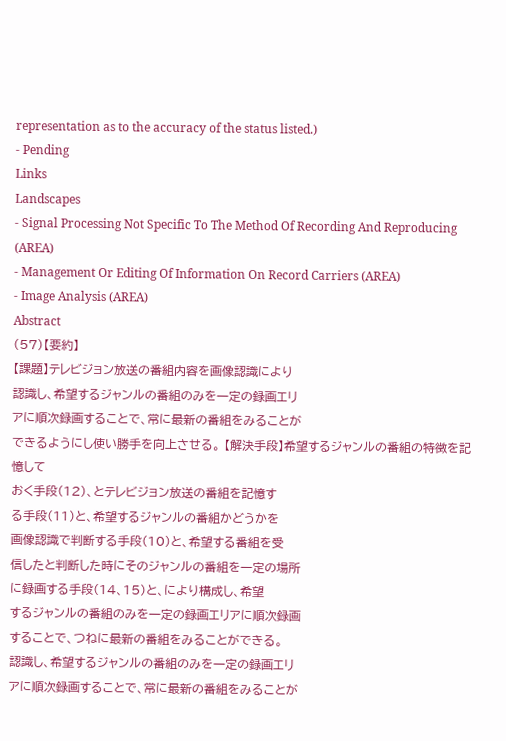representation as to the accuracy of the status listed.)
- Pending
Links
Landscapes
- Signal Processing Not Specific To The Method Of Recording And Reproducing (AREA)
- Management Or Editing Of Information On Record Carriers (AREA)
- Image Analysis (AREA)
Abstract
(57)【要約】
【課題】テレビジョン放送の番組内容を画像認識により
認識し、希望するジャンルの番組のみを一定の録画エリ
アに順次録画することで、常に最新の番組をみることが
できるようにし使い勝手を向上させる。 【解決手段】希望するジャンルの番組の特徴を記憶して
おく手段(12)、とテレビジョン放送の番組を記憶す
る手段(11)と、希望するジャンルの番組かどうかを
画像認識で判断する手段(10)と、希望する番組を受
信したと判断した時にそのジャンルの番組を一定の場所
に録画する手段(14、15)と、により構成し、希望
するジャンルの番組のみを一定の録画エリアに順次録画
することで、つねに最新の番組をみることができる。
認識し、希望するジャンルの番組のみを一定の録画エリ
アに順次録画することで、常に最新の番組をみることが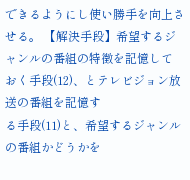できるようにし使い勝手を向上させる。 【解決手段】希望するジャンルの番組の特徴を記憶して
おく手段(12)、とテレビジョン放送の番組を記憶す
る手段(11)と、希望するジャンルの番組かどうかを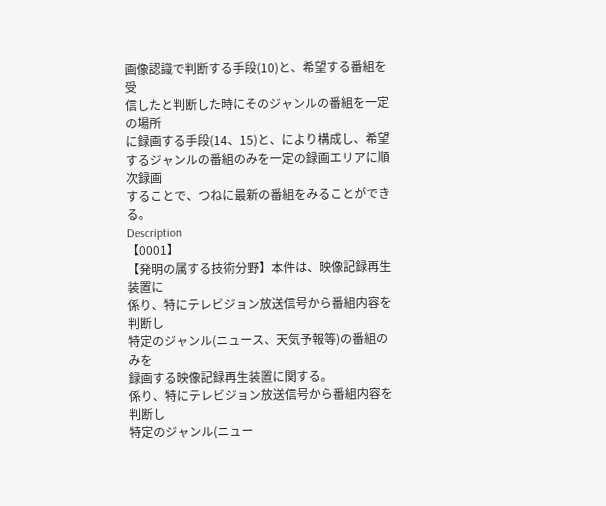画像認識で判断する手段(10)と、希望する番組を受
信したと判断した時にそのジャンルの番組を一定の場所
に録画する手段(14、15)と、により構成し、希望
するジャンルの番組のみを一定の録画エリアに順次録画
することで、つねに最新の番組をみることができる。
Description
【0001】
【発明の属する技術分野】本件は、映像記録再生装置に
係り、特にテレビジョン放送信号から番組内容を判断し
特定のジャンル(ニュース、天気予報等)の番組のみを
録画する映像記録再生装置に関する。
係り、特にテレビジョン放送信号から番組内容を判断し
特定のジャンル(ニュー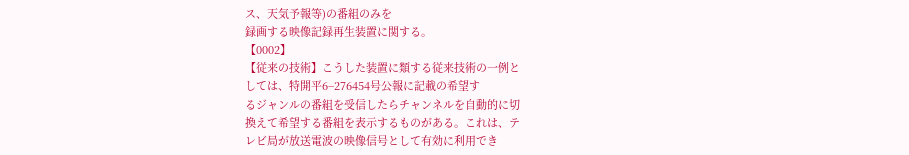ス、天気予報等)の番組のみを
録画する映像記録再生装置に関する。
【0002】
【従来の技術】こうした装置に類する従来技術の一例と
しては、特開平6−276454号公報に記載の希望す
るジャンルの番組を受信したらチャンネルを自動的に切
換えて希望する番組を表示するものがある。これは、テ
レビ局が放送電波の映像信号として有効に利用でき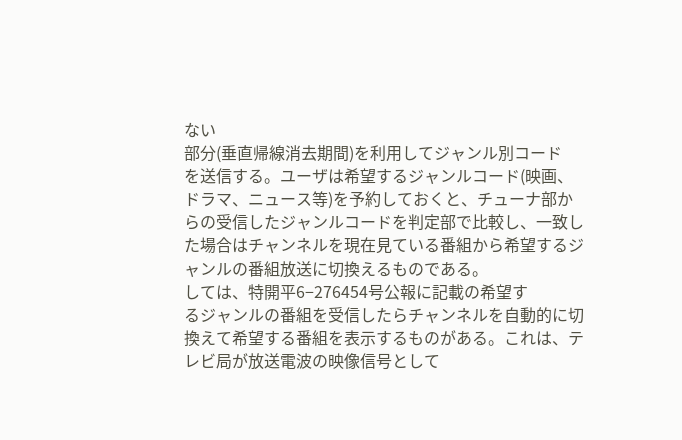ない
部分(垂直帰線消去期間)を利用してジャンル別コード
を送信する。ユーザは希望するジャンルコード(映画、
ドラマ、ニュース等)を予約しておくと、チューナ部か
らの受信したジャンルコードを判定部で比較し、一致し
た場合はチャンネルを現在見ている番組から希望するジ
ャンルの番組放送に切換えるものである。
しては、特開平6−276454号公報に記載の希望す
るジャンルの番組を受信したらチャンネルを自動的に切
換えて希望する番組を表示するものがある。これは、テ
レビ局が放送電波の映像信号として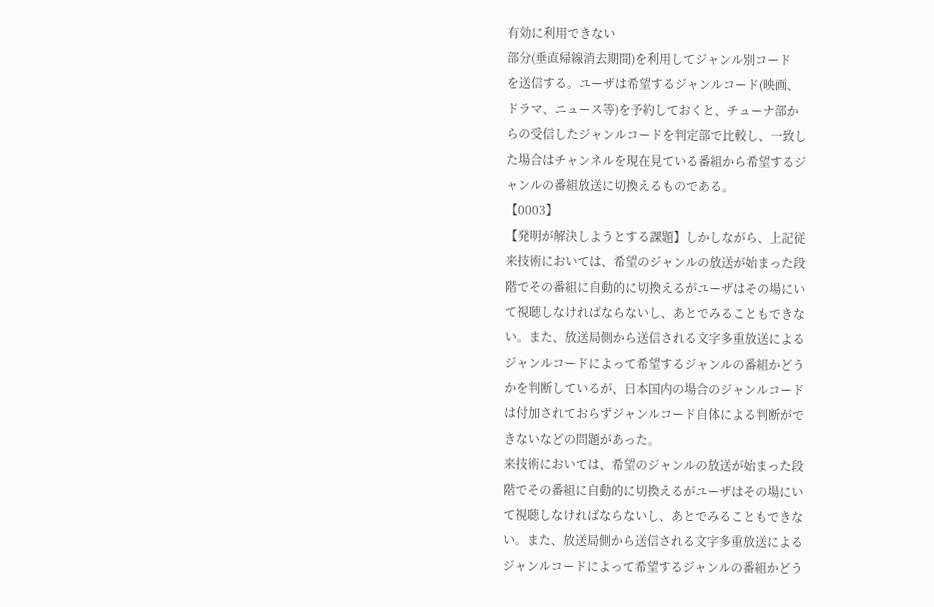有効に利用できない
部分(垂直帰線消去期間)を利用してジャンル別コード
を送信する。ユーザは希望するジャンルコード(映画、
ドラマ、ニュース等)を予約しておくと、チューナ部か
らの受信したジャンルコードを判定部で比較し、一致し
た場合はチャンネルを現在見ている番組から希望するジ
ャンルの番組放送に切換えるものである。
【0003】
【発明が解決しようとする課題】しかしながら、上記従
来技術においては、希望のジャンルの放送が始まった段
階でその番組に自動的に切換えるがユーザはその場にい
て視聴しなければならないし、あとでみることもできな
い。また、放送局側から送信される文字多重放送による
ジャンルコードによって希望するジャンルの番組かどう
かを判断しているが、日本国内の場合のジャンルコード
は付加されておらずジャンルコード自体による判断がで
きないなどの問題があった。
来技術においては、希望のジャンルの放送が始まった段
階でその番組に自動的に切換えるがユーザはその場にい
て視聴しなければならないし、あとでみることもできな
い。また、放送局側から送信される文字多重放送による
ジャンルコードによって希望するジャンルの番組かどう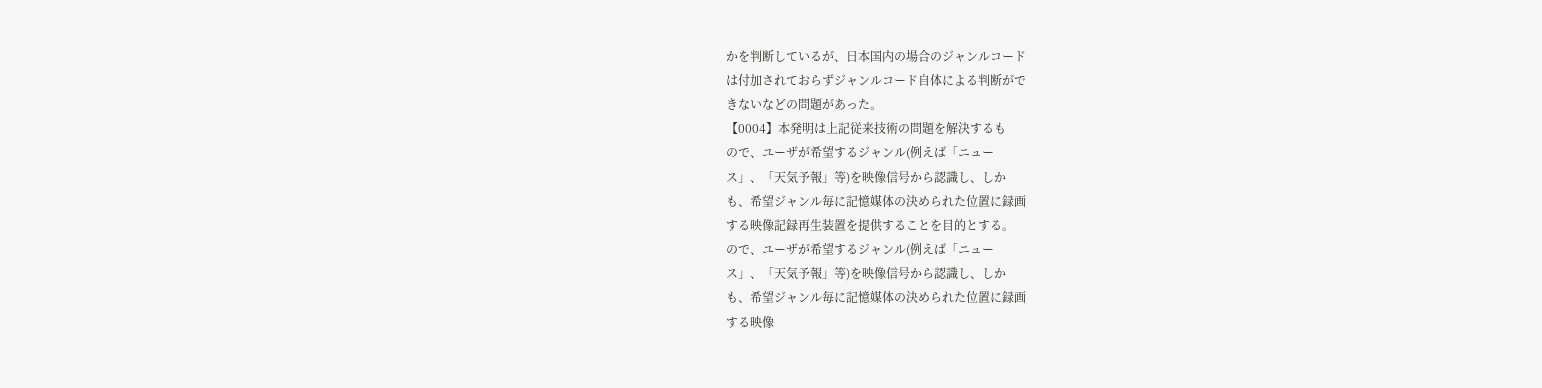かを判断しているが、日本国内の場合のジャンルコード
は付加されておらずジャンルコード自体による判断がで
きないなどの問題があった。
【0004】本発明は上記従来技術の問題を解決するも
ので、ユーザが希望するジャンル(例えば「ニュー
ス」、「天気予報」等)を映像信号から認識し、しか
も、希望ジャンル毎に記憶媒体の決められた位置に録画
する映像記録再生装置を提供することを目的とする。
ので、ユーザが希望するジャンル(例えば「ニュー
ス」、「天気予報」等)を映像信号から認識し、しか
も、希望ジャンル毎に記憶媒体の決められた位置に録画
する映像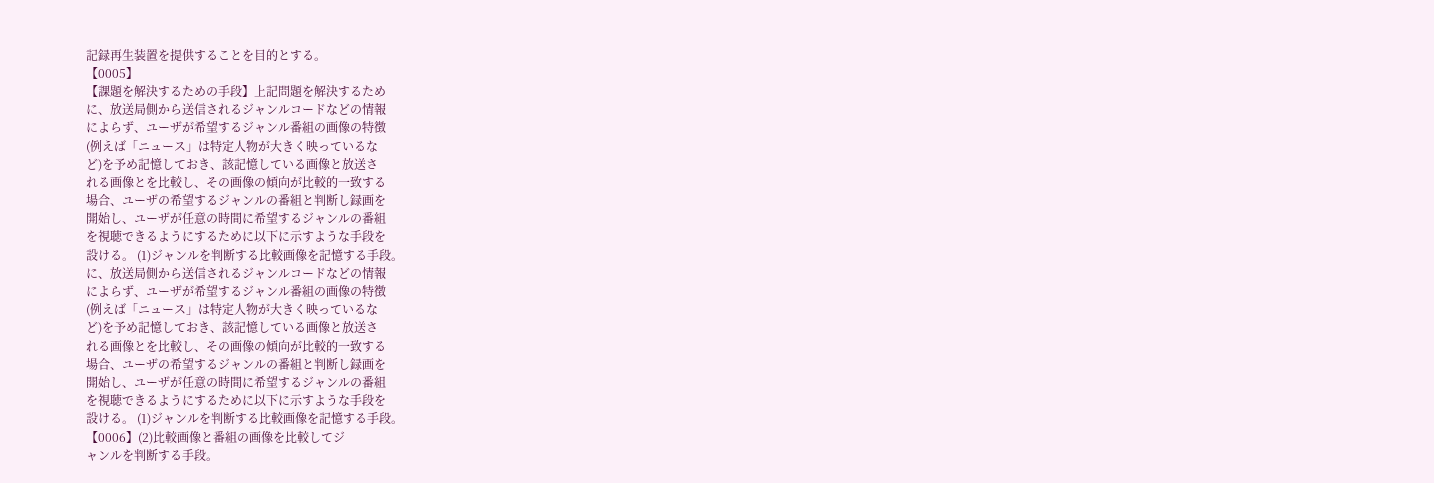記録再生装置を提供することを目的とする。
【0005】
【課題を解決するための手段】上記問題を解決するため
に、放送局側から送信されるジャンルコードなどの情報
によらず、ユーザが希望するジャンル番組の画像の特徴
(例えば「ニュース」は特定人物が大きく映っているな
ど)を予め記憶しておき、該記憶している画像と放送さ
れる画像とを比較し、その画像の傾向が比較的一致する
場合、ユーザの希望するジャンルの番組と判断し録画を
開始し、ユーザが任意の時間に希望するジャンルの番組
を視聴できるようにするために以下に示すような手段を
設ける。 (1)ジャンルを判断する比較画像を記憶する手段。
に、放送局側から送信されるジャンルコードなどの情報
によらず、ユーザが希望するジャンル番組の画像の特徴
(例えば「ニュース」は特定人物が大きく映っているな
ど)を予め記憶しておき、該記憶している画像と放送さ
れる画像とを比較し、その画像の傾向が比較的一致する
場合、ユーザの希望するジャンルの番組と判断し録画を
開始し、ユーザが任意の時間に希望するジャンルの番組
を視聴できるようにするために以下に示すような手段を
設ける。 (1)ジャンルを判断する比較画像を記憶する手段。
【0006】(2)比較画像と番組の画像を比較してジ
ャンルを判断する手段。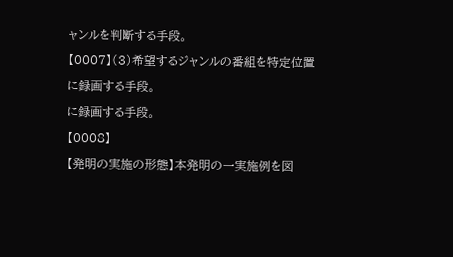ャンルを判断する手段。
【0007】(3)希望するジャンルの番組を特定位置
に録画する手段。
に録画する手段。
【0008】
【発明の実施の形態】本発明の一実施例を図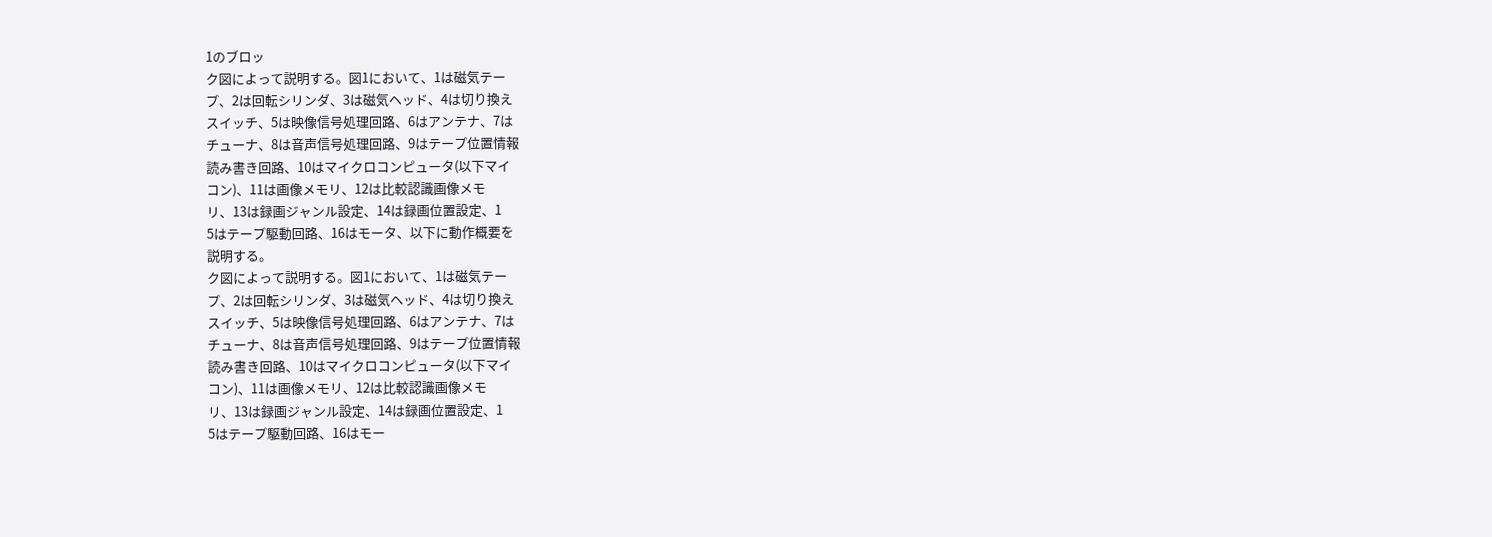1のブロッ
ク図によって説明する。図1において、1は磁気テー
プ、2は回転シリンダ、3は磁気ヘッド、4は切り換え
スイッチ、5は映像信号処理回路、6はアンテナ、7は
チューナ、8は音声信号処理回路、9はテープ位置情報
読み書き回路、10はマイクロコンピュータ(以下マイ
コン)、11は画像メモリ、12は比較認識画像メモ
リ、13は録画ジャンル設定、14は録画位置設定、1
5はテープ駆動回路、16はモータ、以下に動作概要を
説明する。
ク図によって説明する。図1において、1は磁気テー
プ、2は回転シリンダ、3は磁気ヘッド、4は切り換え
スイッチ、5は映像信号処理回路、6はアンテナ、7は
チューナ、8は音声信号処理回路、9はテープ位置情報
読み書き回路、10はマイクロコンピュータ(以下マイ
コン)、11は画像メモリ、12は比較認識画像メモ
リ、13は録画ジャンル設定、14は録画位置設定、1
5はテープ駆動回路、16はモー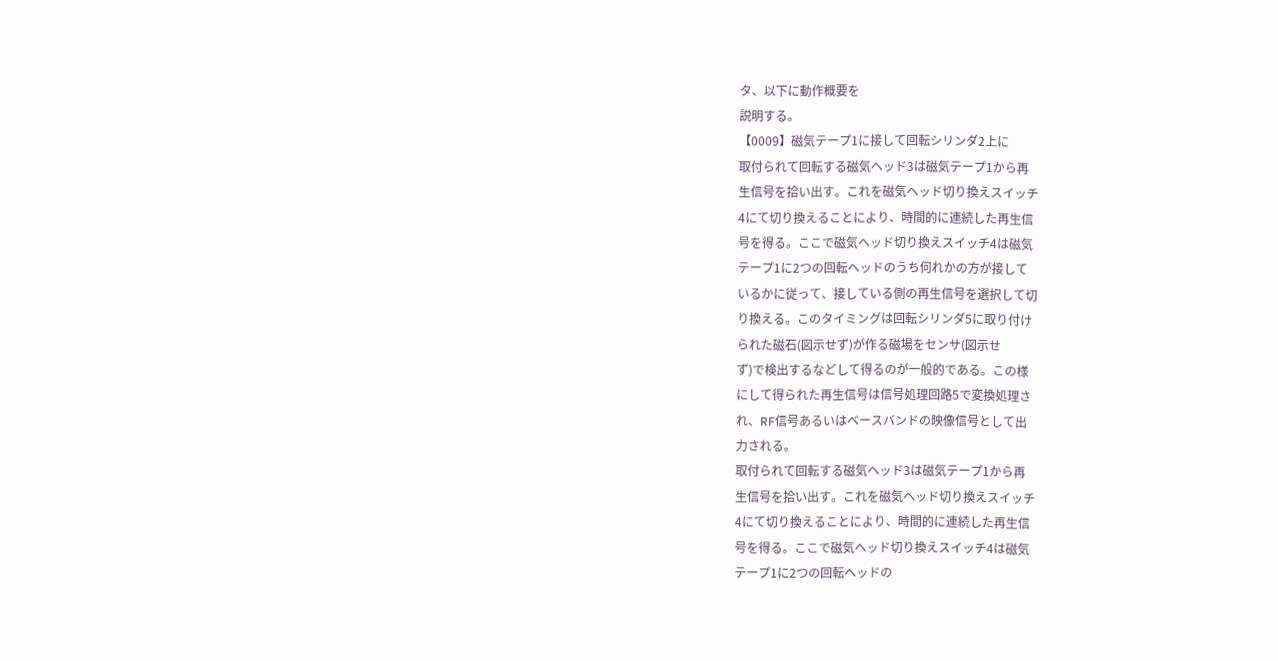タ、以下に動作概要を
説明する。
【0009】磁気テープ1に接して回転シリンダ2上に
取付られて回転する磁気ヘッド3は磁気テープ1から再
生信号を拾い出す。これを磁気ヘッド切り換えスイッチ
4にて切り換えることにより、時間的に連続した再生信
号を得る。ここで磁気ヘッド切り換えスイッチ4は磁気
テープ1に2つの回転ヘッドのうち何れかの方が接して
いるかに従って、接している側の再生信号を選択して切
り換える。このタイミングは回転シリンダ5に取り付け
られた磁石(図示せず)が作る磁場をセンサ(図示せ
ず)で検出するなどして得るのが一般的である。この様
にして得られた再生信号は信号処理回路5で変換処理さ
れ、RF信号あるいはベースバンドの映像信号として出
力される。
取付られて回転する磁気ヘッド3は磁気テープ1から再
生信号を拾い出す。これを磁気ヘッド切り換えスイッチ
4にて切り換えることにより、時間的に連続した再生信
号を得る。ここで磁気ヘッド切り換えスイッチ4は磁気
テープ1に2つの回転ヘッドの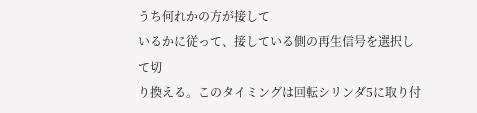うち何れかの方が接して
いるかに従って、接している側の再生信号を選択して切
り換える。このタイミングは回転シリンダ5に取り付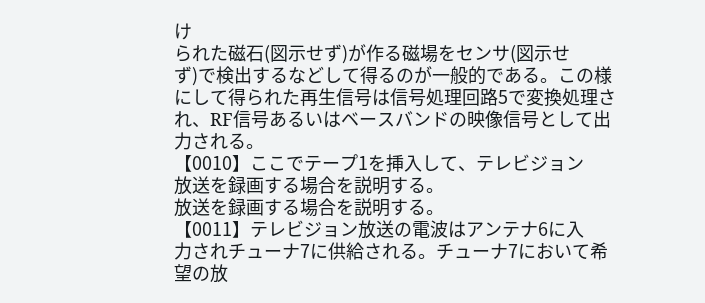け
られた磁石(図示せず)が作る磁場をセンサ(図示せ
ず)で検出するなどして得るのが一般的である。この様
にして得られた再生信号は信号処理回路5で変換処理さ
れ、RF信号あるいはベースバンドの映像信号として出
力される。
【0010】ここでテープ1を挿入して、テレビジョン
放送を録画する場合を説明する。
放送を録画する場合を説明する。
【0011】テレビジョン放送の電波はアンテナ6に入
力されチューナ7に供給される。チューナ7において希
望の放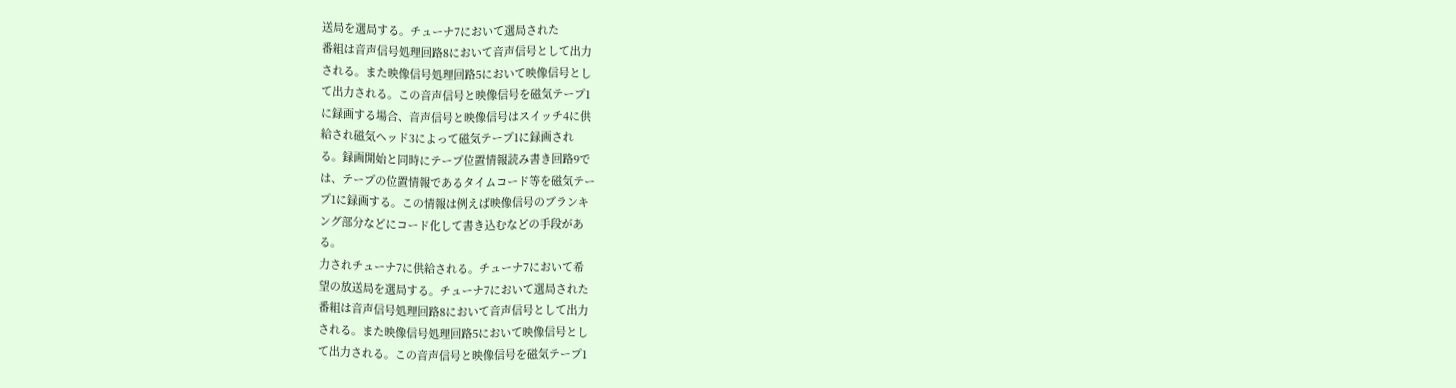送局を選局する。チューナ7において選局された
番組は音声信号処理回路8において音声信号として出力
される。また映像信号処理回路5において映像信号とし
て出力される。この音声信号と映像信号を磁気テープ1
に録画する場合、音声信号と映像信号はスイッチ4に供
給され磁気ヘッド3によって磁気テープ1に録画され
る。録画開始と同時にテープ位置情報読み書き回路9で
は、テープの位置情報であるタイムコード等を磁気テー
プ1に録画する。この情報は例えば映像信号のブランキ
ング部分などにコード化して書き込むなどの手段があ
る。
力されチューナ7に供給される。チューナ7において希
望の放送局を選局する。チューナ7において選局された
番組は音声信号処理回路8において音声信号として出力
される。また映像信号処理回路5において映像信号とし
て出力される。この音声信号と映像信号を磁気テープ1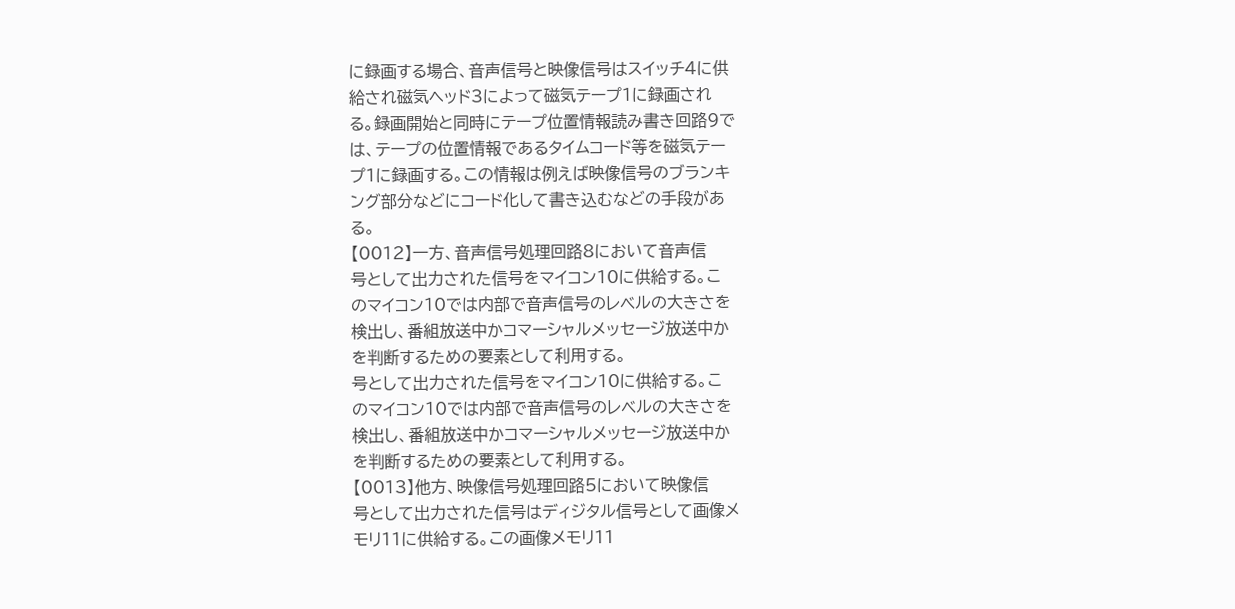に録画する場合、音声信号と映像信号はスイッチ4に供
給され磁気ヘッド3によって磁気テープ1に録画され
る。録画開始と同時にテープ位置情報読み書き回路9で
は、テープの位置情報であるタイムコード等を磁気テー
プ1に録画する。この情報は例えば映像信号のブランキ
ング部分などにコード化して書き込むなどの手段があ
る。
【0012】一方、音声信号処理回路8において音声信
号として出力された信号をマイコン10に供給する。こ
のマイコン10では内部で音声信号のレベルの大きさを
検出し、番組放送中かコマーシャルメッセージ放送中か
を判断するための要素として利用する。
号として出力された信号をマイコン10に供給する。こ
のマイコン10では内部で音声信号のレベルの大きさを
検出し、番組放送中かコマーシャルメッセージ放送中か
を判断するための要素として利用する。
【0013】他方、映像信号処理回路5において映像信
号として出力された信号はディジタル信号として画像メ
モリ11に供給する。この画像メモリ11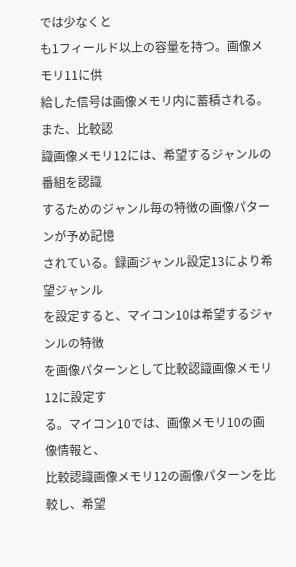では少なくと
も1フィールド以上の容量を持つ。画像メモリ11に供
給した信号は画像メモリ内に蓄積される。また、比較認
識画像メモリ12には、希望するジャンルの番組を認識
するためのジャンル毎の特徴の画像パターンが予め記憶
されている。録画ジャンル設定13により希望ジャンル
を設定すると、マイコン10は希望するジャンルの特徴
を画像パターンとして比較認識画像メモリ12に設定す
る。マイコン10では、画像メモリ10の画像情報と、
比較認識画像メモリ12の画像パターンを比較し、希望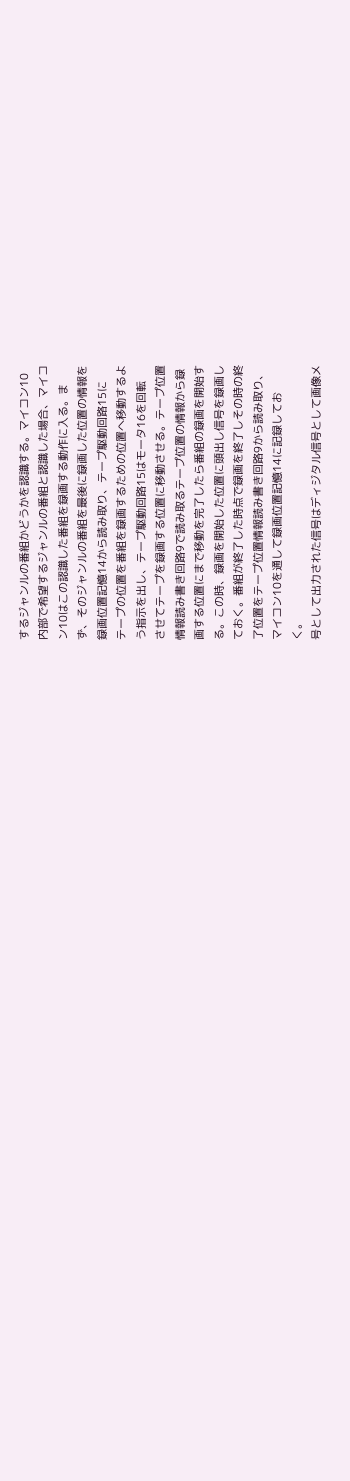するジャンルの番組かどうかを認識する。マイコン10
内部で希望するジャンルの番組と認識した場合、マイコ
ン10はこの認識した番組を録画する動作に入る。ま
ず、そのジャンルの番組を最後に録画した位置の情報を
録画位置記憶14から読み取り、テープ駆動回路15に
テープの位置を番組を録画するための位置へ移動するよ
う指示を出し、テープ駆動回路15はモータ16を回転
させてテープを録画する位置に移動させる。テープ位置
情報読み書き回路9で読み取るテープ位置の情報から録
画する位置にまで移動を完了したら番組の録画を開始す
る。この時、録画を開始した位置に頭出し信号を録画し
ておく。番組が終了した時点で録画を終了しその時の終
了位置をテープ位置情報読み書き回路9から読み取り、
マイコン10を通して録画位置記憶14に記録してお
く。
号として出力された信号はディジタル信号として画像メ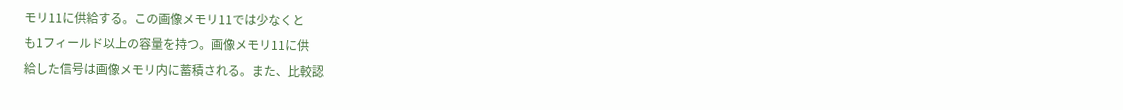モリ11に供給する。この画像メモリ11では少なくと
も1フィールド以上の容量を持つ。画像メモリ11に供
給した信号は画像メモリ内に蓄積される。また、比較認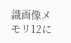識画像メモリ12に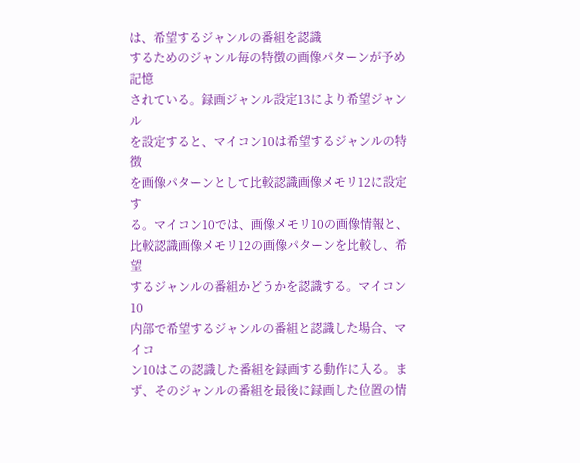は、希望するジャンルの番組を認識
するためのジャンル毎の特徴の画像パターンが予め記憶
されている。録画ジャンル設定13により希望ジャンル
を設定すると、マイコン10は希望するジャンルの特徴
を画像パターンとして比較認識画像メモリ12に設定す
る。マイコン10では、画像メモリ10の画像情報と、
比較認識画像メモリ12の画像パターンを比較し、希望
するジャンルの番組かどうかを認識する。マイコン10
内部で希望するジャンルの番組と認識した場合、マイコ
ン10はこの認識した番組を録画する動作に入る。ま
ず、そのジャンルの番組を最後に録画した位置の情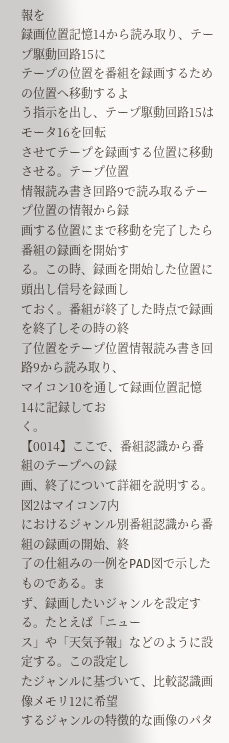報を
録画位置記憶14から読み取り、テープ駆動回路15に
テープの位置を番組を録画するための位置へ移動するよ
う指示を出し、テープ駆動回路15はモータ16を回転
させてテープを録画する位置に移動させる。テープ位置
情報読み書き回路9で読み取るテープ位置の情報から録
画する位置にまで移動を完了したら番組の録画を開始す
る。この時、録画を開始した位置に頭出し信号を録画し
ておく。番組が終了した時点で録画を終了しその時の終
了位置をテープ位置情報読み書き回路9から読み取り、
マイコン10を通して録画位置記憶14に記録してお
く。
【0014】ここで、番組認識から番組のテープへの録
画、終了について詳細を説明する。図2はマイコン7内
におけるジャンル別番組認識から番組の録画の開始、終
了の仕組みの一例をPAD図で示したものである。ま
ず、録画したいジャンルを設定する。たとえば「ニュー
ス」や「天気予報」などのように設定する。この設定し
たジャンルに基づいて、比較認識画像メモリ12に希望
するジャンルの特徴的な画像のパタ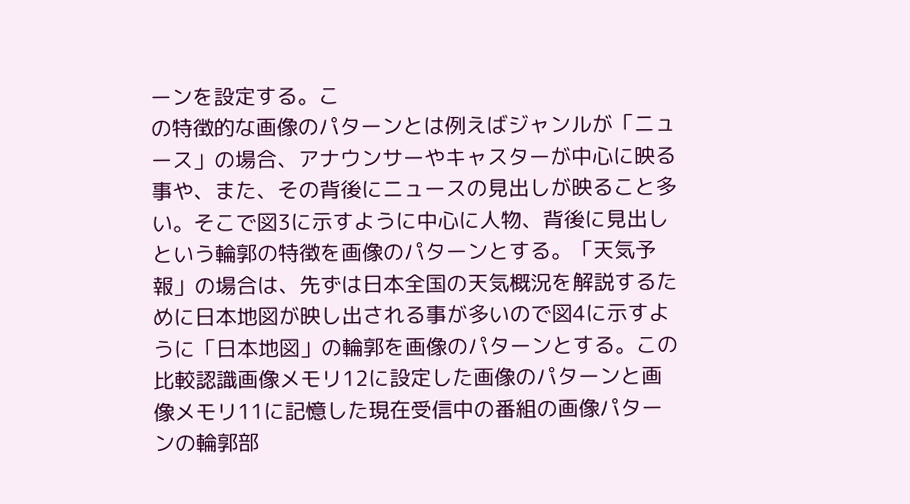ーンを設定する。こ
の特徴的な画像のパターンとは例えばジャンルが「ニュ
ース」の場合、アナウンサーやキャスターが中心に映る
事や、また、その背後にニュースの見出しが映ること多
い。そこで図3に示すように中心に人物、背後に見出し
という輪郭の特徴を画像のパターンとする。「天気予
報」の場合は、先ずは日本全国の天気概況を解説するた
めに日本地図が映し出される事が多いので図4に示すよ
うに「日本地図」の輪郭を画像のパターンとする。この
比較認識画像メモリ12に設定した画像のパターンと画
像メモリ11に記憶した現在受信中の番組の画像パター
ンの輪郭部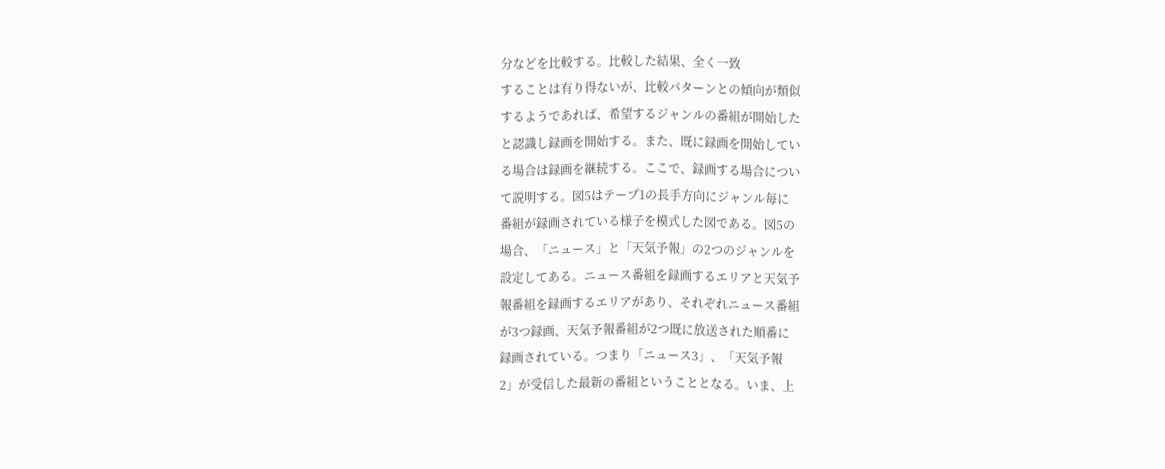分などを比較する。比較した結果、全く一致
することは有り得ないが、比較パターンとの傾向が類似
するようであれば、希望するジャンルの番組が開始した
と認識し録画を開始する。また、既に録画を開始してい
る場合は録画を継続する。ここで、録画する場合につい
て説明する。図5はテープ1の長手方向にジャンル毎に
番組が録画されている様子を模式した図である。図5の
場合、「ニュース」と「天気予報」の2つのジャンルを
設定してある。ニュース番組を録画するエリアと天気予
報番組を録画するエリアがあり、それぞれニュース番組
が3つ録画、天気予報番組が2つ既に放送された順番に
録画されている。つまり「ニュース3」、「天気予報
2」が受信した最新の番組ということとなる。いま、上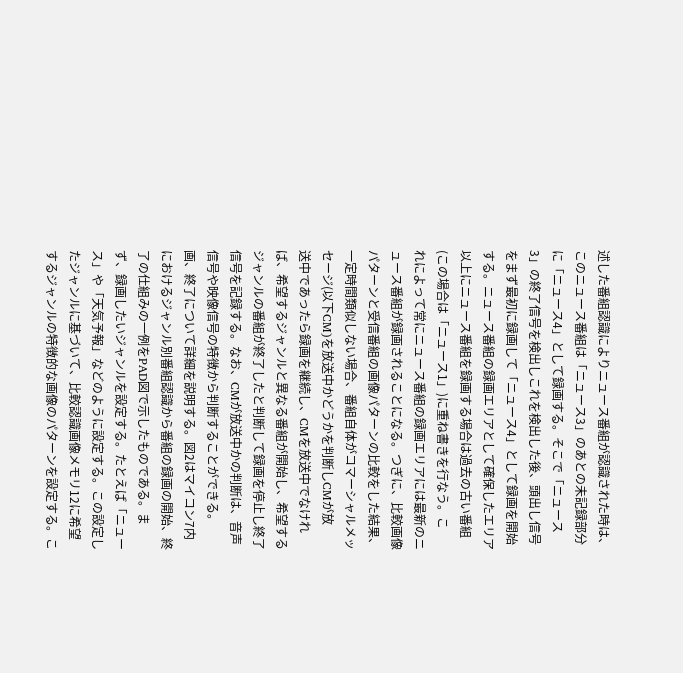述した番組認識によりニュース番組が認識された時は、
このニュース番組は「ニュース3」のあとの未記録部分
に「ニュース4」として録画する。そこで「ニュース
3」の終了信号を検出しこれを検出した後、頭出し信号
をまず最初に録画して「ニュース4」として録画を開始
する。ニュース番組の録画エリアとして確保したエリア
以上にニュース番組を録画する場合は過去の古い番組
(この場合は「ニュース1」)に重ね書きを行なう。こ
れによって常にニュース番組の録画エリアには最新のニ
ュース番組が録画されることになる。つぎに、比較画像
パターンと受信番組の画像パターンの比較をした結果、
一定時間類似しない場合、番組自体がコマーシャルメッ
セージ(以下CM)を放送中かどうかを判断しCMが放
送中であったら録画を継続し、CMを放送中でなけれ
ば、希望するジャンルと異なる番組が開始し、希望する
ジャンルの番組が終了したと判断して録画を停止し終了
信号を記録する。なお、CMが放送中かの判断は、音声
信号や映像信号の特徴から判断することができる。
画、終了について詳細を説明する。図2はマイコン7内
におけるジャンル別番組認識から番組の録画の開始、終
了の仕組みの一例をPAD図で示したものである。ま
ず、録画したいジャンルを設定する。たとえば「ニュー
ス」や「天気予報」などのように設定する。この設定し
たジャンルに基づいて、比較認識画像メモリ12に希望
するジャンルの特徴的な画像のパターンを設定する。こ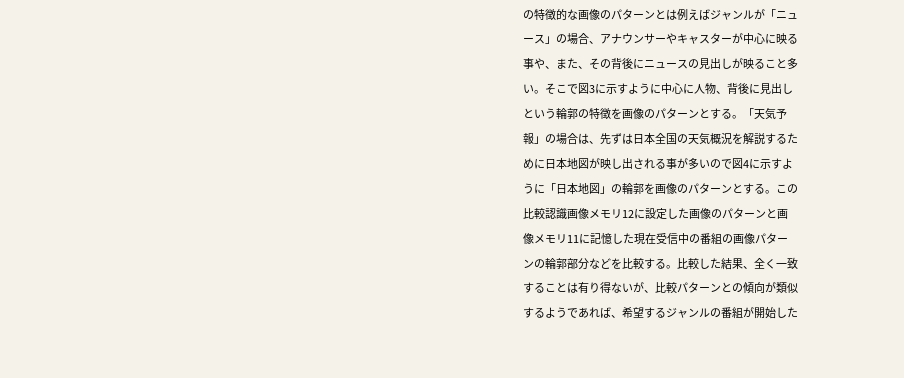の特徴的な画像のパターンとは例えばジャンルが「ニュ
ース」の場合、アナウンサーやキャスターが中心に映る
事や、また、その背後にニュースの見出しが映ること多
い。そこで図3に示すように中心に人物、背後に見出し
という輪郭の特徴を画像のパターンとする。「天気予
報」の場合は、先ずは日本全国の天気概況を解説するた
めに日本地図が映し出される事が多いので図4に示すよ
うに「日本地図」の輪郭を画像のパターンとする。この
比較認識画像メモリ12に設定した画像のパターンと画
像メモリ11に記憶した現在受信中の番組の画像パター
ンの輪郭部分などを比較する。比較した結果、全く一致
することは有り得ないが、比較パターンとの傾向が類似
するようであれば、希望するジャンルの番組が開始した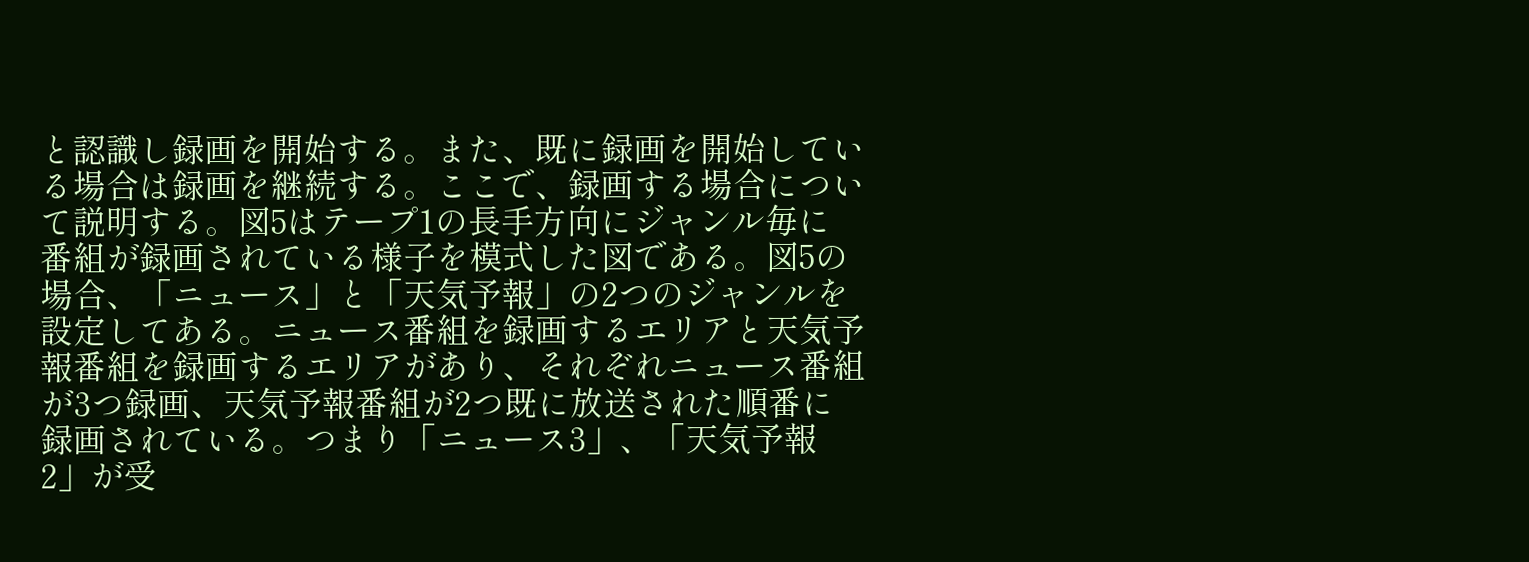と認識し録画を開始する。また、既に録画を開始してい
る場合は録画を継続する。ここで、録画する場合につい
て説明する。図5はテープ1の長手方向にジャンル毎に
番組が録画されている様子を模式した図である。図5の
場合、「ニュース」と「天気予報」の2つのジャンルを
設定してある。ニュース番組を録画するエリアと天気予
報番組を録画するエリアがあり、それぞれニュース番組
が3つ録画、天気予報番組が2つ既に放送された順番に
録画されている。つまり「ニュース3」、「天気予報
2」が受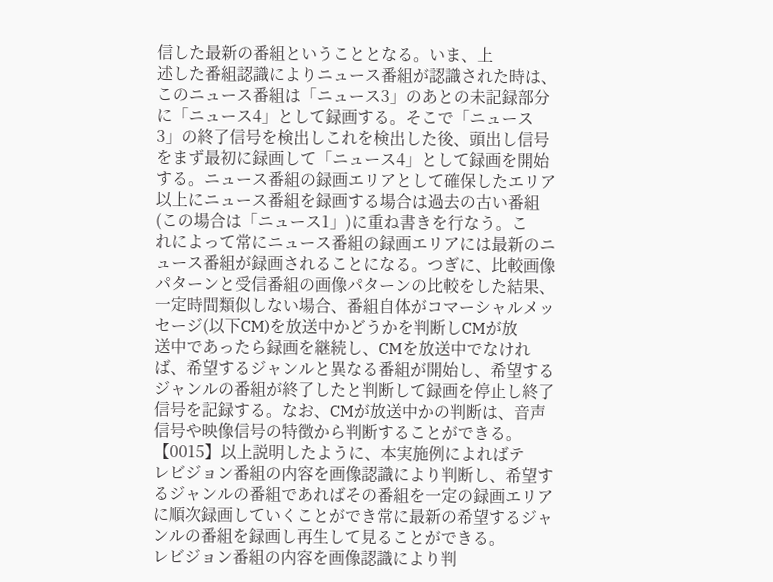信した最新の番組ということとなる。いま、上
述した番組認識によりニュース番組が認識された時は、
このニュース番組は「ニュース3」のあとの未記録部分
に「ニュース4」として録画する。そこで「ニュース
3」の終了信号を検出しこれを検出した後、頭出し信号
をまず最初に録画して「ニュース4」として録画を開始
する。ニュース番組の録画エリアとして確保したエリア
以上にニュース番組を録画する場合は過去の古い番組
(この場合は「ニュース1」)に重ね書きを行なう。こ
れによって常にニュース番組の録画エリアには最新のニ
ュース番組が録画されることになる。つぎに、比較画像
パターンと受信番組の画像パターンの比較をした結果、
一定時間類似しない場合、番組自体がコマーシャルメッ
セージ(以下CM)を放送中かどうかを判断しCMが放
送中であったら録画を継続し、CMを放送中でなけれ
ば、希望するジャンルと異なる番組が開始し、希望する
ジャンルの番組が終了したと判断して録画を停止し終了
信号を記録する。なお、CMが放送中かの判断は、音声
信号や映像信号の特徴から判断することができる。
【0015】以上説明したように、本実施例によればテ
レビジョン番組の内容を画像認識により判断し、希望す
るジャンルの番組であればその番組を一定の録画エリア
に順次録画していくことができ常に最新の希望するジャ
ンルの番組を録画し再生して見ることができる。
レビジョン番組の内容を画像認識により判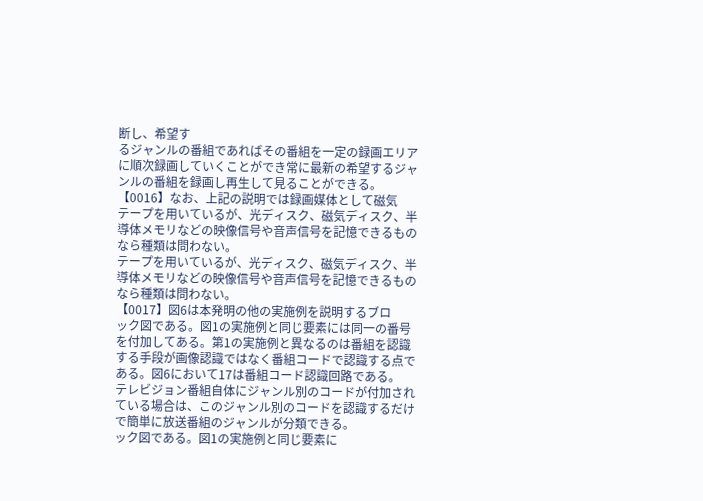断し、希望す
るジャンルの番組であればその番組を一定の録画エリア
に順次録画していくことができ常に最新の希望するジャ
ンルの番組を録画し再生して見ることができる。
【0016】なお、上記の説明では録画媒体として磁気
テープを用いているが、光ディスク、磁気ディスク、半
導体メモリなどの映像信号や音声信号を記憶できるもの
なら種類は問わない。
テープを用いているが、光ディスク、磁気ディスク、半
導体メモリなどの映像信号や音声信号を記憶できるもの
なら種類は問わない。
【0017】図6は本発明の他の実施例を説明するブロ
ック図である。図1の実施例と同じ要素には同一の番号
を付加してある。第1の実施例と異なるのは番組を認識
する手段が画像認識ではなく番組コードで認識する点で
ある。図6において17は番組コード認識回路である。
テレビジョン番組自体にジャンル別のコードが付加され
ている場合は、このジャンル別のコードを認識するだけ
で簡単に放送番組のジャンルが分類できる。
ック図である。図1の実施例と同じ要素に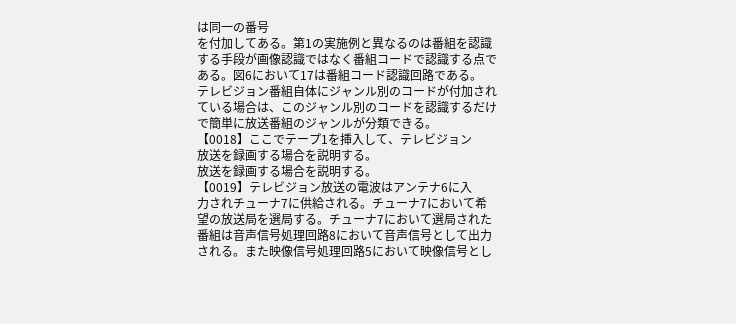は同一の番号
を付加してある。第1の実施例と異なるのは番組を認識
する手段が画像認識ではなく番組コードで認識する点で
ある。図6において17は番組コード認識回路である。
テレビジョン番組自体にジャンル別のコードが付加され
ている場合は、このジャンル別のコードを認識するだけ
で簡単に放送番組のジャンルが分類できる。
【0018】ここでテープ1を挿入して、テレビジョン
放送を録画する場合を説明する。
放送を録画する場合を説明する。
【0019】テレビジョン放送の電波はアンテナ6に入
力されチューナ7に供給される。チューナ7において希
望の放送局を選局する。チューナ7において選局された
番組は音声信号処理回路8において音声信号として出力
される。また映像信号処理回路5において映像信号とし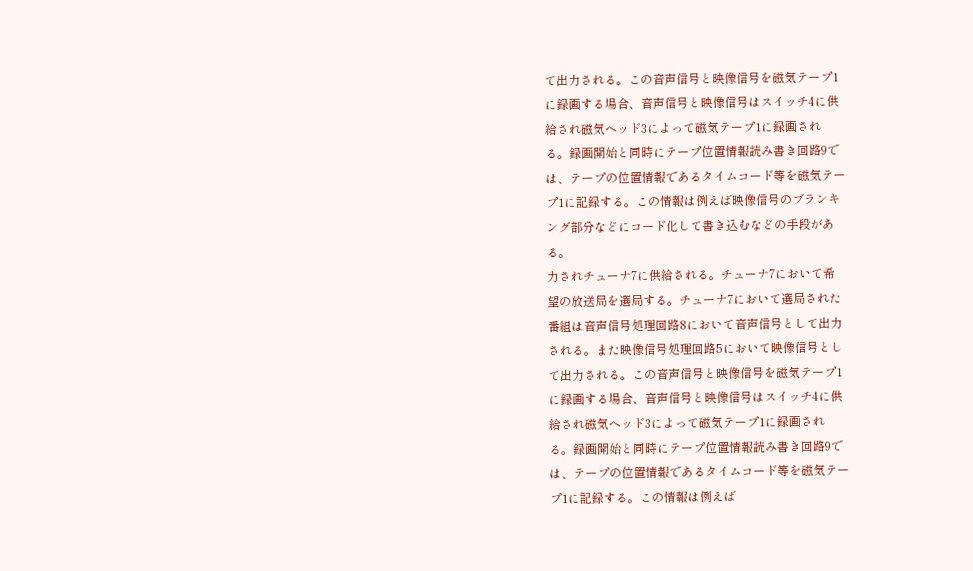て出力される。この音声信号と映像信号を磁気テープ1
に録画する場合、音声信号と映像信号はスイッチ4に供
給され磁気ヘッド3によって磁気テープ1に録画され
る。録画開始と同時にテープ位置情報読み書き回路9で
は、テープの位置情報であるタイムコード等を磁気テー
プ1に記録する。この情報は例えば映像信号のブランキ
ング部分などにコード化して書き込むなどの手段があ
る。
力されチューナ7に供給される。チューナ7において希
望の放送局を選局する。チューナ7において選局された
番組は音声信号処理回路8において音声信号として出力
される。また映像信号処理回路5において映像信号とし
て出力される。この音声信号と映像信号を磁気テープ1
に録画する場合、音声信号と映像信号はスイッチ4に供
給され磁気ヘッド3によって磁気テープ1に録画され
る。録画開始と同時にテープ位置情報読み書き回路9で
は、テープの位置情報であるタイムコード等を磁気テー
プ1に記録する。この情報は例えば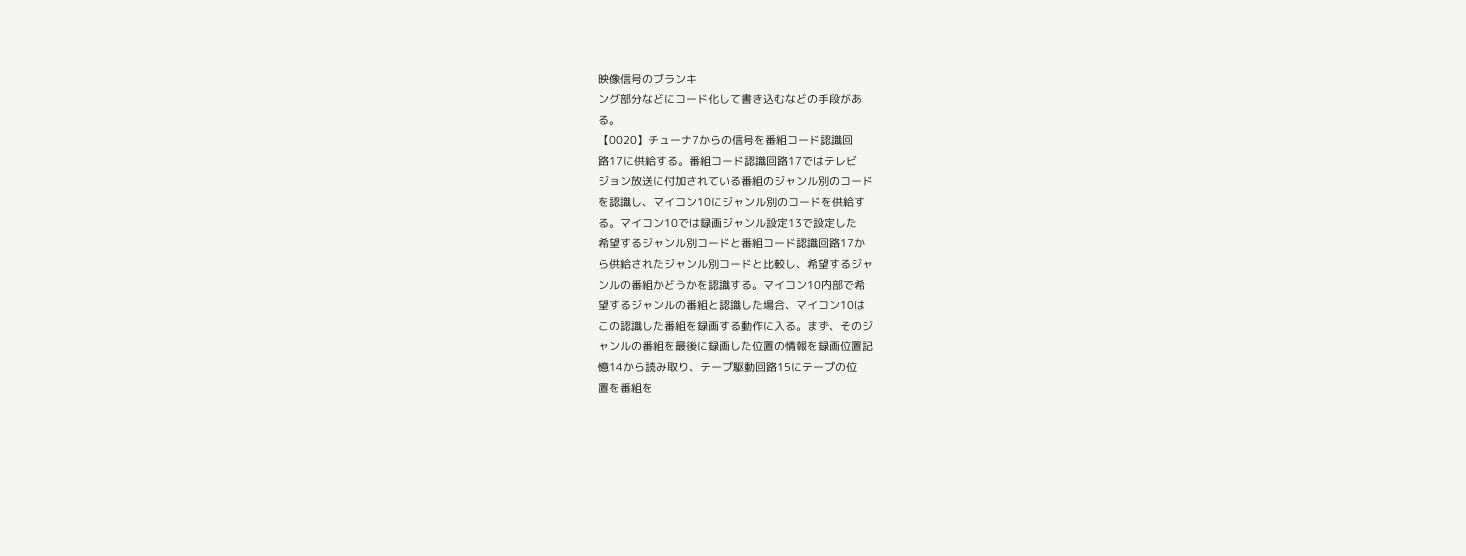映像信号のブランキ
ング部分などにコード化して書き込むなどの手段があ
る。
【0020】チューナ7からの信号を番組コード認識回
路17に供給する。番組コード認識回路17ではテレビ
ジョン放送に付加されている番組のジャンル別のコード
を認識し、マイコン10にジャンル別のコードを供給す
る。マイコン10では録画ジャンル設定13で設定した
希望するジャンル別コードと番組コード認識回路17か
ら供給されたジャンル別コードと比較し、希望するジャ
ンルの番組かどうかを認識する。マイコン10内部で希
望するジャンルの番組と認識した場合、マイコン10は
この認識した番組を録画する動作に入る。まず、そのジ
ャンルの番組を最後に録画した位置の情報を録画位置記
憶14から読み取り、テープ駆動回路15にテープの位
置を番組を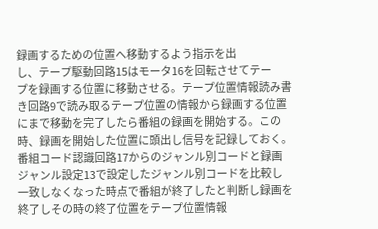録画するための位置へ移動するよう指示を出
し、テープ駆動回路15はモータ16を回転させてテー
プを録画する位置に移動させる。テープ位置情報読み書
き回路9で読み取るテープ位置の情報から録画する位置
にまで移動を完了したら番組の録画を開始する。この
時、録画を開始した位置に頭出し信号を記録しておく。
番組コード認識回路17からのジャンル別コードと録画
ジャンル設定13で設定したジャンル別コードを比較し
一致しなくなった時点で番組が終了したと判断し録画を
終了しその時の終了位置をテープ位置情報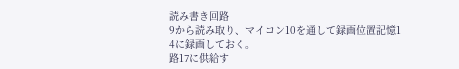読み書き回路
9から読み取り、マイコン10を通して録画位置記憶1
4に録画しておく。
路17に供給す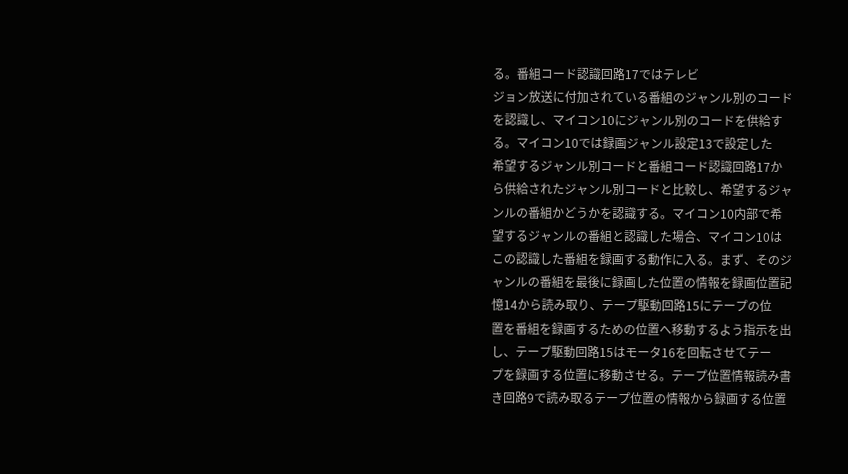る。番組コード認識回路17ではテレビ
ジョン放送に付加されている番組のジャンル別のコード
を認識し、マイコン10にジャンル別のコードを供給す
る。マイコン10では録画ジャンル設定13で設定した
希望するジャンル別コードと番組コード認識回路17か
ら供給されたジャンル別コードと比較し、希望するジャ
ンルの番組かどうかを認識する。マイコン10内部で希
望するジャンルの番組と認識した場合、マイコン10は
この認識した番組を録画する動作に入る。まず、そのジ
ャンルの番組を最後に録画した位置の情報を録画位置記
憶14から読み取り、テープ駆動回路15にテープの位
置を番組を録画するための位置へ移動するよう指示を出
し、テープ駆動回路15はモータ16を回転させてテー
プを録画する位置に移動させる。テープ位置情報読み書
き回路9で読み取るテープ位置の情報から録画する位置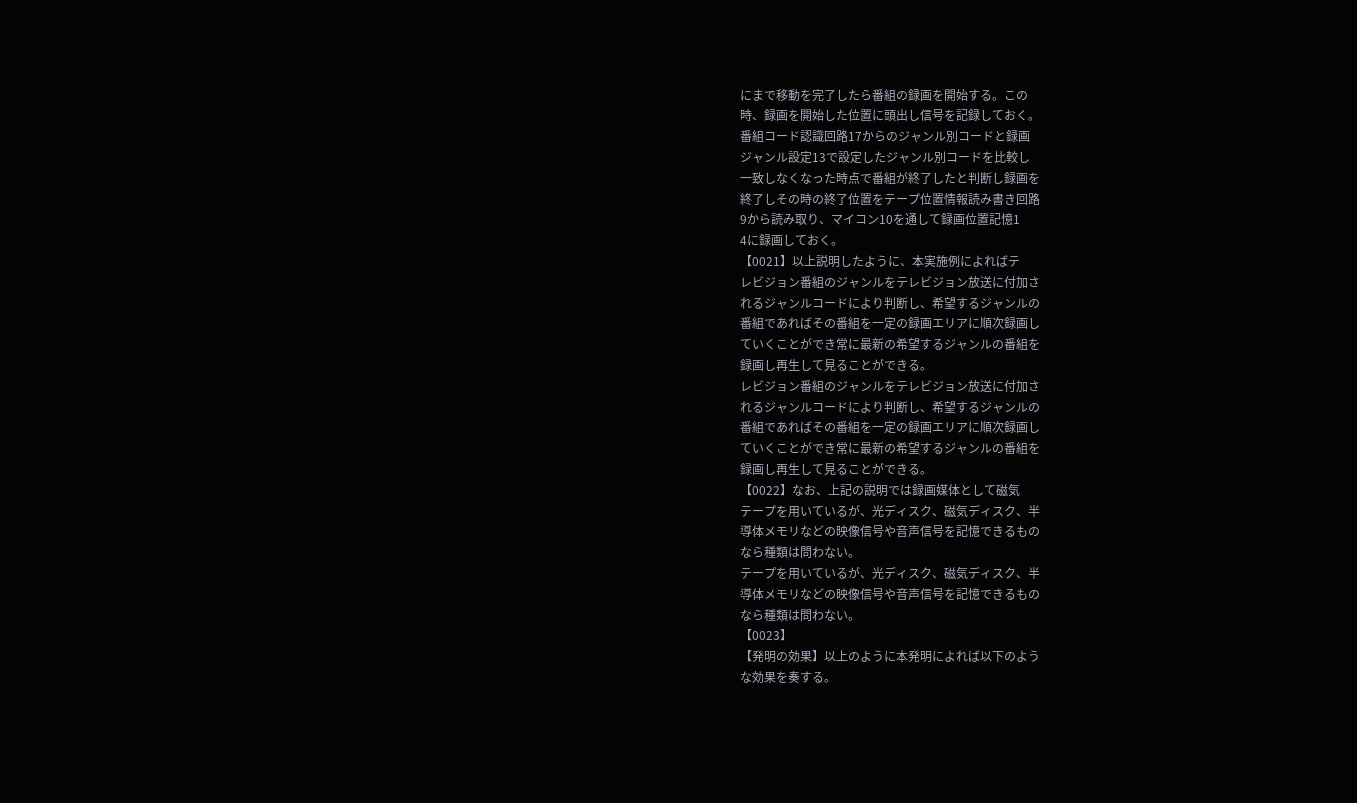にまで移動を完了したら番組の録画を開始する。この
時、録画を開始した位置に頭出し信号を記録しておく。
番組コード認識回路17からのジャンル別コードと録画
ジャンル設定13で設定したジャンル別コードを比較し
一致しなくなった時点で番組が終了したと判断し録画を
終了しその時の終了位置をテープ位置情報読み書き回路
9から読み取り、マイコン10を通して録画位置記憶1
4に録画しておく。
【0021】以上説明したように、本実施例によればテ
レビジョン番組のジャンルをテレビジョン放送に付加さ
れるジャンルコードにより判断し、希望するジャンルの
番組であればその番組を一定の録画エリアに順次録画し
ていくことができ常に最新の希望するジャンルの番組を
録画し再生して見ることができる。
レビジョン番組のジャンルをテレビジョン放送に付加さ
れるジャンルコードにより判断し、希望するジャンルの
番組であればその番組を一定の録画エリアに順次録画し
ていくことができ常に最新の希望するジャンルの番組を
録画し再生して見ることができる。
【0022】なお、上記の説明では録画媒体として磁気
テープを用いているが、光ディスク、磁気ディスク、半
導体メモリなどの映像信号や音声信号を記憶できるもの
なら種類は問わない。
テープを用いているが、光ディスク、磁気ディスク、半
導体メモリなどの映像信号や音声信号を記憶できるもの
なら種類は問わない。
【0023】
【発明の効果】以上のように本発明によれば以下のよう
な効果を奏する。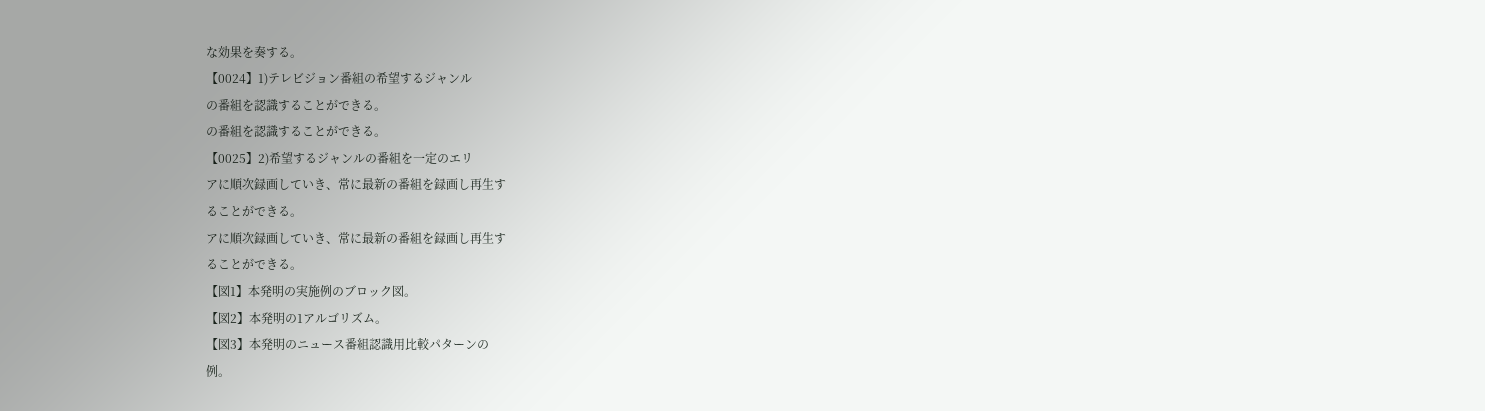な効果を奏する。
【0024】1)テレビジョン番組の希望するジャンル
の番組を認識することができる。
の番組を認識することができる。
【0025】2)希望するジャンルの番組を一定のエリ
アに順次録画していき、常に最新の番組を録画し再生す
ることができる。
アに順次録画していき、常に最新の番組を録画し再生す
ることができる。
【図1】本発明の実施例のブロック図。
【図2】本発明の1アルゴリズム。
【図3】本発明のニュース番組認識用比較パターンの
例。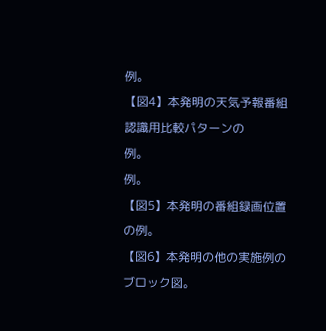例。
【図4】本発明の天気予報番組認識用比較パターンの
例。
例。
【図5】本発明の番組録画位置の例。
【図6】本発明の他の実施例のブロック図。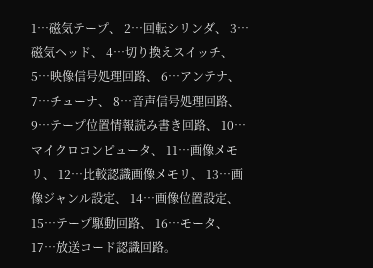1…磁気テープ、 2…回転シリンダ、 3…磁気ヘッド、 4…切り換えスイッチ、 5…映像信号処理回路、 6…アンテナ、 7…チューナ、 8…音声信号処理回路、 9…テープ位置情報読み書き回路、 10…マイクロコンピュータ、 11…画像メモリ、 12…比較認識画像メモリ、 13…画像ジャンル設定、 14…画像位置設定、 15…テープ駆動回路、 16…モータ、 17…放送コード認識回路。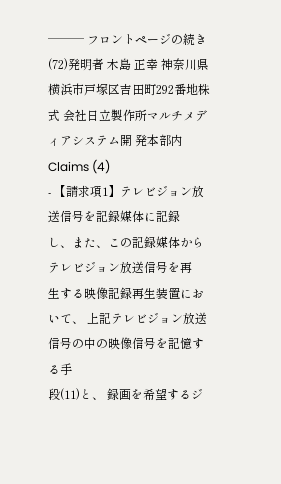─── フロントページの続き (72)発明者 木島 正幸 神奈川県横浜市戸塚区吉田町292番地株式 会社日立製作所マルチメディアシステム開 発本部内
Claims (4)
- 【請求項1】テレビジョン放送信号を記録媒体に記録
し、また、この記録媒体からテレビジョン放送信号を再
生する映像記録再生装置において、 上記テレビジョン放送信号の中の映像信号を記憶する手
段(11)と、 録画を希望するジ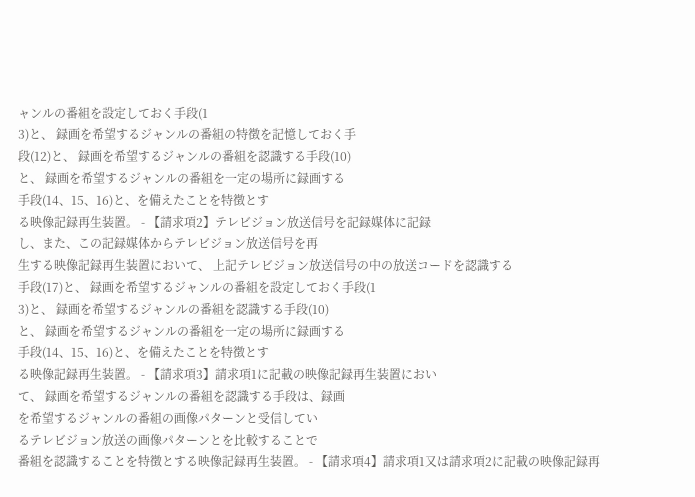ャンルの番組を設定しておく手段(1
3)と、 録画を希望するジャンルの番組の特徴を記憶しておく手
段(12)と、 録画を希望するジャンルの番組を認識する手段(10)
と、 録画を希望するジャンルの番組を一定の場所に録画する
手段(14、15、16)と、を備えたことを特徴とす
る映像記録再生装置。 - 【請求項2】テレビジョン放送信号を記録媒体に記録
し、また、この記録媒体からテレビジョン放送信号を再
生する映像記録再生装置において、 上記テレビジョン放送信号の中の放送コードを認識する
手段(17)と、 録画を希望するジャンルの番組を設定しておく手段(1
3)と、 録画を希望するジャンルの番組を認識する手段(10)
と、 録画を希望するジャンルの番組を一定の場所に録画する
手段(14、15、16)と、を備えたことを特徴とす
る映像記録再生装置。 - 【請求項3】請求項1に記載の映像記録再生装置におい
て、 録画を希望するジャンルの番組を認識する手段は、録画
を希望するジャンルの番組の画像パターンと受信してい
るテレビジョン放送の画像パターンとを比較することで
番組を認識することを特徴とする映像記録再生装置。 - 【請求項4】請求項1又は請求項2に記載の映像記録再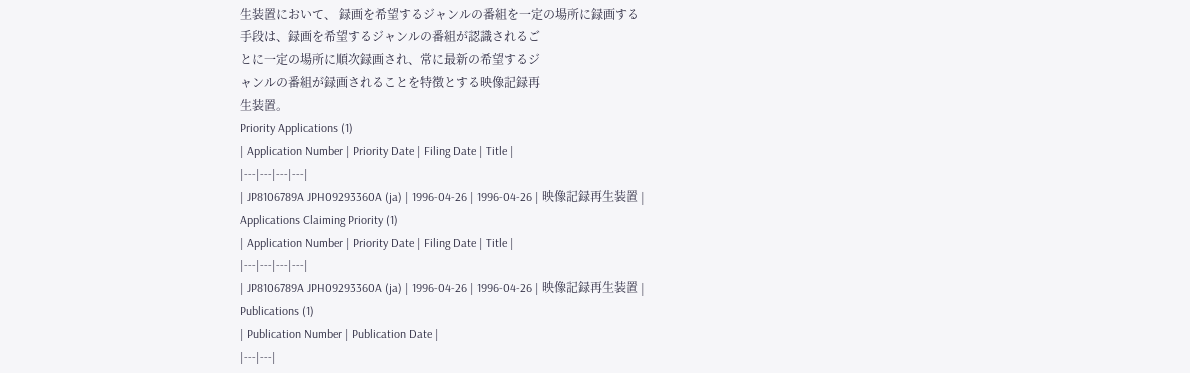生装置において、 録画を希望するジャンルの番組を一定の場所に録画する
手段は、録画を希望するジャンルの番組が認識されるご
とに一定の場所に順次録画され、常に最新の希望するジ
ャンルの番組が録画されることを特徴とする映像記録再
生装置。
Priority Applications (1)
| Application Number | Priority Date | Filing Date | Title |
|---|---|---|---|
| JP8106789A JPH09293360A (ja) | 1996-04-26 | 1996-04-26 | 映像記録再生装置 |
Applications Claiming Priority (1)
| Application Number | Priority Date | Filing Date | Title |
|---|---|---|---|
| JP8106789A JPH09293360A (ja) | 1996-04-26 | 1996-04-26 | 映像記録再生装置 |
Publications (1)
| Publication Number | Publication Date |
|---|---|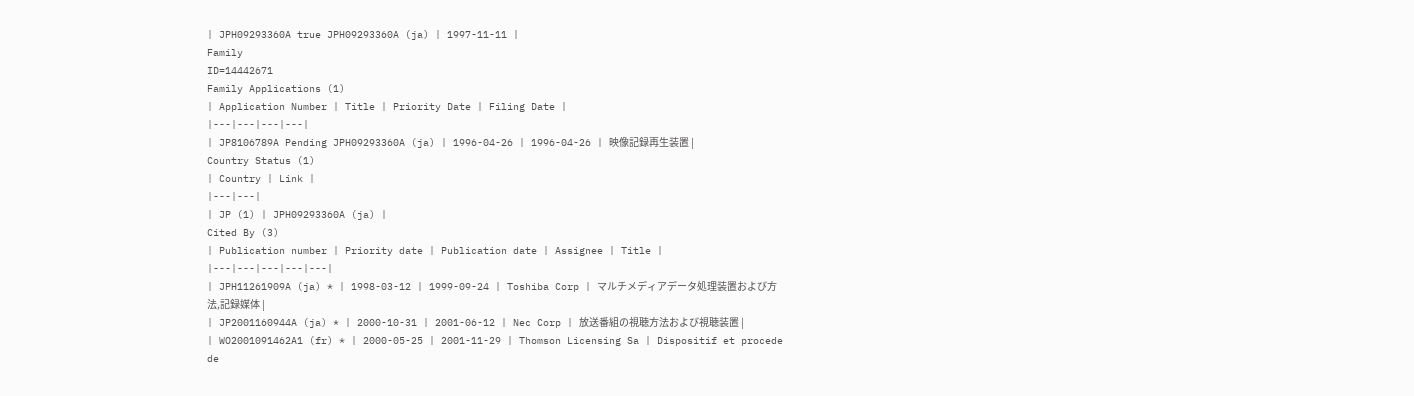| JPH09293360A true JPH09293360A (ja) | 1997-11-11 |
Family
ID=14442671
Family Applications (1)
| Application Number | Title | Priority Date | Filing Date |
|---|---|---|---|
| JP8106789A Pending JPH09293360A (ja) | 1996-04-26 | 1996-04-26 | 映像記録再生装置 |
Country Status (1)
| Country | Link |
|---|---|
| JP (1) | JPH09293360A (ja) |
Cited By (3)
| Publication number | Priority date | Publication date | Assignee | Title |
|---|---|---|---|---|
| JPH11261909A (ja) * | 1998-03-12 | 1999-09-24 | Toshiba Corp | マルチメディアデータ処理装置および方法,記録媒体 |
| JP2001160944A (ja) * | 2000-10-31 | 2001-06-12 | Nec Corp | 放送番組の視聴方法および視聴装置 |
| WO2001091462A1 (fr) * | 2000-05-25 | 2001-11-29 | Thomson Licensing Sa | Dispositif et procede de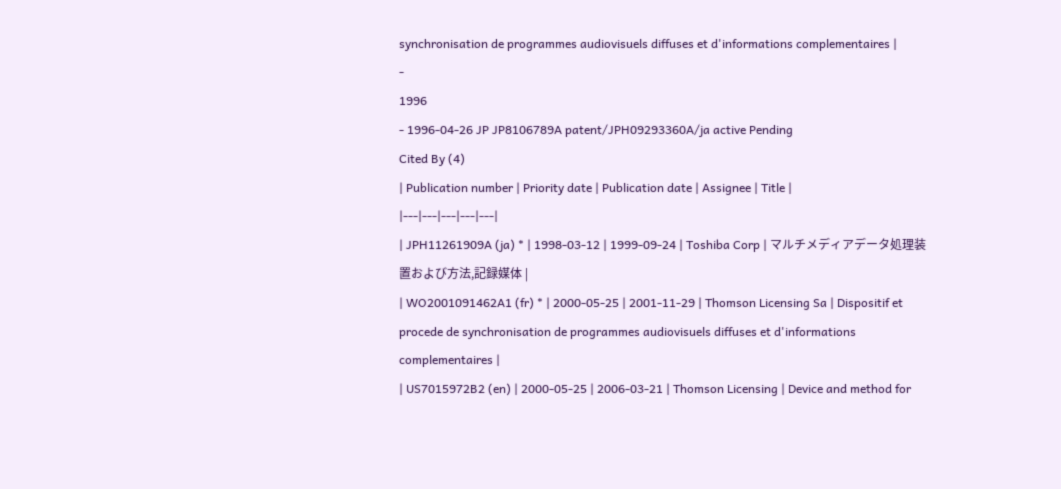synchronisation de programmes audiovisuels diffuses et d'informations complementaires |
-
1996
- 1996-04-26 JP JP8106789A patent/JPH09293360A/ja active Pending
Cited By (4)
| Publication number | Priority date | Publication date | Assignee | Title |
|---|---|---|---|---|
| JPH11261909A (ja) * | 1998-03-12 | 1999-09-24 | Toshiba Corp | マルチメディアデータ処理装置および方法,記録媒体 |
| WO2001091462A1 (fr) * | 2000-05-25 | 2001-11-29 | Thomson Licensing Sa | Dispositif et procede de synchronisation de programmes audiovisuels diffuses et d'informations complementaires |
| US7015972B2 (en) | 2000-05-25 | 2006-03-21 | Thomson Licensing | Device and method for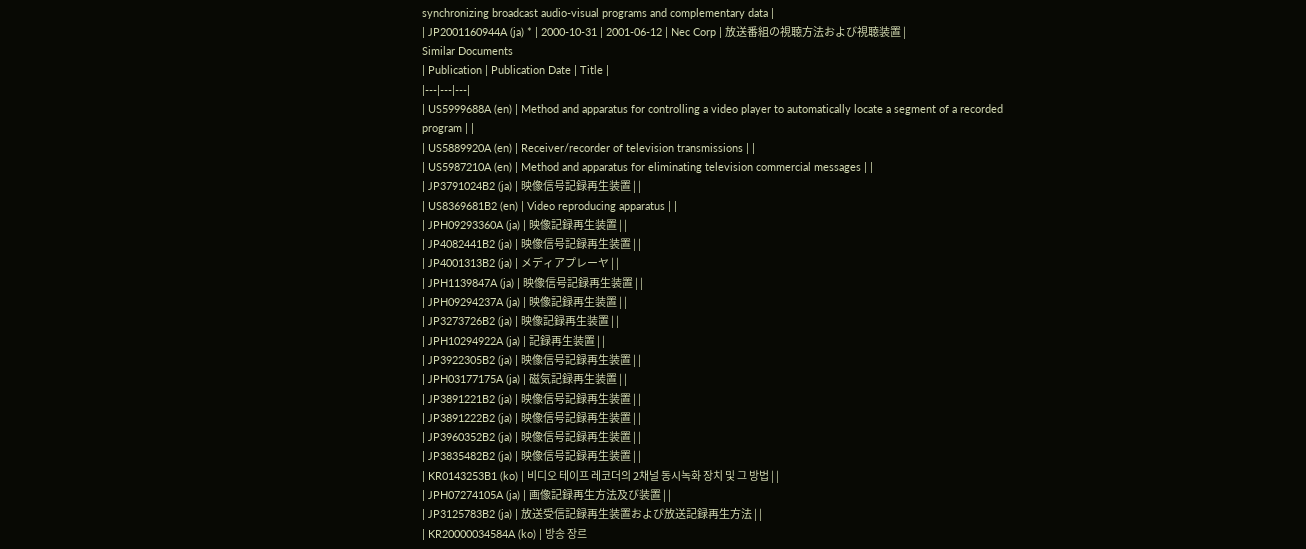synchronizing broadcast audio-visual programs and complementary data |
| JP2001160944A (ja) * | 2000-10-31 | 2001-06-12 | Nec Corp | 放送番組の視聴方法および視聴装置 |
Similar Documents
| Publication | Publication Date | Title |
|---|---|---|
| US5999688A (en) | Method and apparatus for controlling a video player to automatically locate a segment of a recorded program | |
| US5889920A (en) | Receiver/recorder of television transmissions | |
| US5987210A (en) | Method and apparatus for eliminating television commercial messages | |
| JP3791024B2 (ja) | 映像信号記録再生装置 | |
| US8369681B2 (en) | Video reproducing apparatus | |
| JPH09293360A (ja) | 映像記録再生装置 | |
| JP4082441B2 (ja) | 映像信号記録再生装置 | |
| JP4001313B2 (ja) | メディアプレーヤ | |
| JPH1139847A (ja) | 映像信号記録再生装置 | |
| JPH09294237A (ja) | 映像記録再生装置 | |
| JP3273726B2 (ja) | 映像記録再生装置 | |
| JPH10294922A (ja) | 記録再生装置 | |
| JP3922305B2 (ja) | 映像信号記録再生装置 | |
| JPH03177175A (ja) | 磁気記録再生装置 | |
| JP3891221B2 (ja) | 映像信号記録再生装置 | |
| JP3891222B2 (ja) | 映像信号記録再生装置 | |
| JP3960352B2 (ja) | 映像信号記録再生装置 | |
| JP3835482B2 (ja) | 映像信号記録再生装置 | |
| KR0143253B1 (ko) | 비디오 테이프 레코더의 2채널 동시녹화 장치 및 그 방법 | |
| JPH07274105A (ja) | 画像記録再生方法及び装置 | |
| JP3125783B2 (ja) | 放送受信記録再生装置および放送記録再生方法 | |
| KR20000034584A (ko) | 방송 장르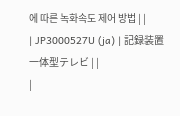에 따른 녹화속도 제어 방법 | |
| JP3000527U (ja) | 記録装置一体型テレビ | |
|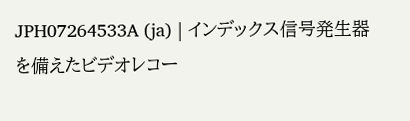JPH07264533A (ja) | インデックス信号発生器を備えたビデオレコー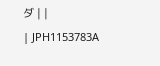ダ | |
| JPH1153783A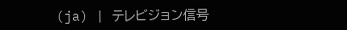(ja) | テレビジョン信号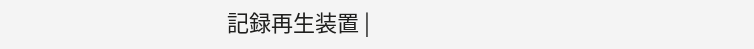記録再生装置 |